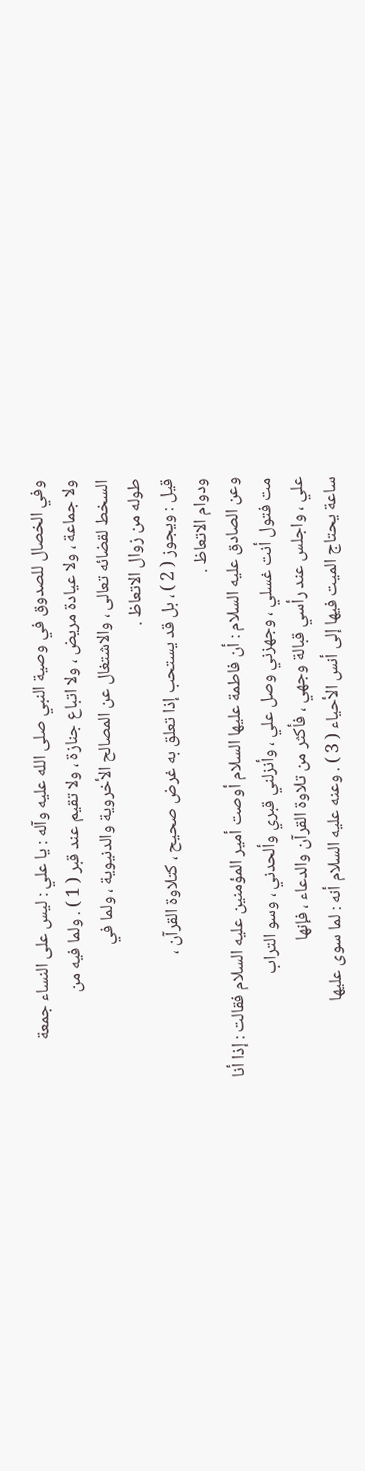وفي الخصال للصدوق في وصية النبي صلى الله عليه وآله : يا علي : ليس على النساء جمعة
ولا جماعة ، ولا عيادة مريض ، ولا اتباع جنازة ، ولا تقيم عند قبر ( 1 ) . ولما فيه من
السخط لقضائه تعالى ، والاشتغال عن المصالح الأخروية والدنيوية ، ولما في
طوله من زوال الاتعاظ .
قيل : ويجوز ( 2 ) ، بل قد يستحب إذا تعلق به غرض صحيح ، كتلاوة القرآن ،
ودوام الاتعاظ .
وعن الصادق عليه السلام : أن فاطمة عليها السلام أوصت أمير المؤمنين عليه السلام فقالت : إذا أنا
مت فتول أنت غسلي ، وجهزني وصل علي ، وأنزلني قبري وألحدني ، وسو التراب
علي ، واجلس عند رأسي قبالة وجهي ، فأكثر من تلاوة القرآن والدعاء ، فإنها
ساعة يحتاج الميت فيها إلى أنس الأحياء ( 3 ) . وعنه عليه السلام أنه : لما سوى عليها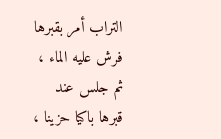التراب أمر بقبرها فرش عليه الماء ، ثم جلس عند قبرها باكيا حزينا ،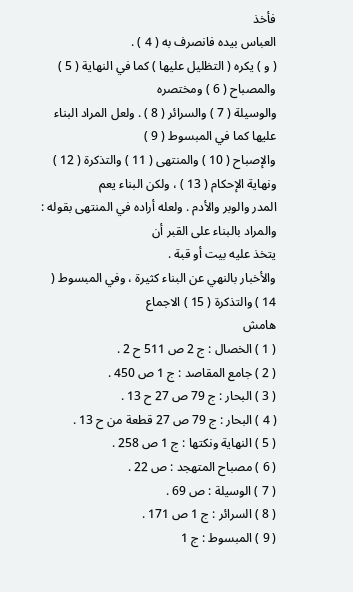فأخذ
العباس بيده فانصرف به ( 4 ) .
( و ) يكره ( التظليل عليها ) كما في النهاية ( 5 ) والمصباح ( 6 ) ومختصره
والوسيلة ( 7 ) والسرائر ( 8 ) . ولعل المراد البناء عليها كما في المبسوط ( 9 )
والإصباح ( 10 ) والمنتهى ( 11 ) والتذكرة ( 12 ) ونهاية الإحكام ( 13 ) ، ولكن البناء يعم
المدر والوبر والأدم . ولعله أراده في المنتهى بقوله : والمراد بالبناء على القبر أن
يتخذ عليه بيت أو قبة .
والأخبار بالنهي عن البناء كثيرة ، وفي المبسوط ( 14 ) والتذكرة ( 15 ) الاجماع
هامش
( 1 ) الخصال : ج 2 ص 511 ح 2 .
( 2 ) جامع المقاصد : ج 1 ص 450 .
( 3 ) البحار : ج 79 ص 27 ح 13 .
( 4 ) البحار : ج 79 ص 27 قطعة من ح 13 .
( 5 ) النهاية ونكتها : ج 1 ص 258 .
( 6 ) مصباح المتهجد : ص 22 .
( 7 ) الوسيلة : ص 69 .
( 8 ) السرائر : ج 1 ص 171 .
( 9 ) المبسوط : ج 1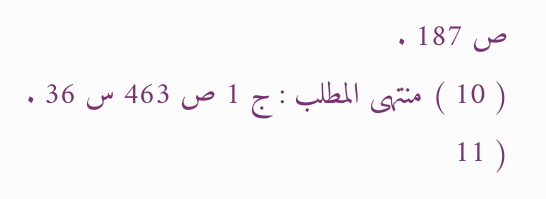ص 187 .
( 10 ) منتهى المطلب : ج 1 ص 463 س 36 .
( 11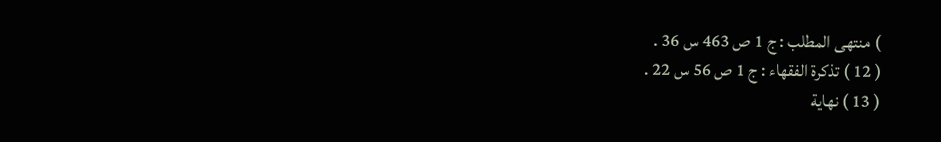) منتهى المطلب : ج 1 ص 463 س 36 .
( 12 ) تذكرة الفقهاء : ج 1 ص 56 س 22 .
( 13 ) نهاية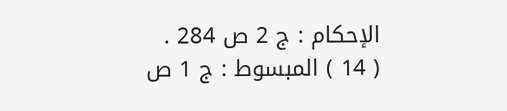الإحكام : ج 2 ص 284 .
( 14 ) المبسوط : ج 1 ص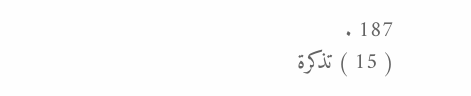187 .
( 15 ) تذكرة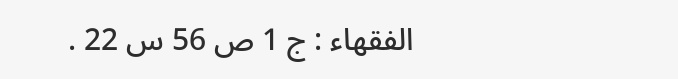الفقهاء : ج 1 ص 56 س 22 .